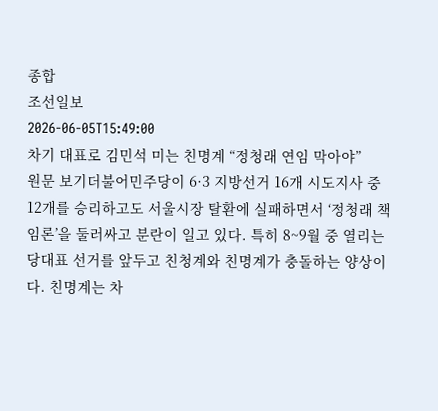종합
조선일보
2026-06-05T15:49:00
차기 대표로 김민석 미는 친명계 “정청래 연임 막아야”
원문 보기더불어민주당이 6·3 지방선거 16개 시도지사 중 12개를 승리하고도 서울시장 탈환에 실패하면서 ‘정청래 책임론’을 둘러싸고 분란이 일고 있다. 특히 8~9월 중 열리는 당대표 선거를 앞두고 친청계와 친명계가 충돌하는 양상이다. 친명계는 차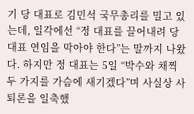기 당 대표로 김민석 국무총리를 밀고 있는데, 일각에선 “정 대표를 끌어내려 당대표 연임을 막아야 한다”는 말까지 나왔다. 하지만 정 대표는 5일 “박수와 채찍 두 가지를 가슴에 새기겠다”며 사실상 사퇴론을 일축했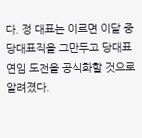다. 정 대표는 이르면 이달 중 당대표직을 그만두고 당대표 연임 도전을 공식화할 것으로 알려졌다.